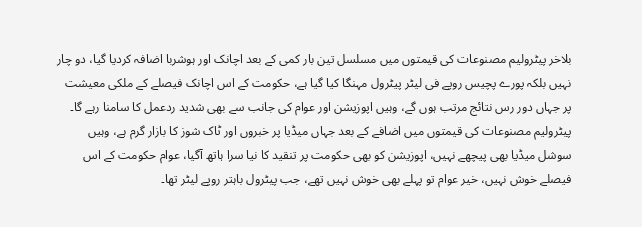بلاخر پیٹرولیم مصنوعات کی قیمتوں میں مسلسل تین بار کمی کے بعد اچانک اور ہوشربا اضافہ کردیا گیا، دو چار نہیں بلکہ پورے پچیس روپے فی لیٹر پیٹرول مہنگا کیا گیا ہے، حکومت کے اس اچانک فیصلے کے ملکی معیشت پر جہاں دور رس نتائج مرتب ہوں گے، وہیں اپوزیشن اور عوام کی جانب سے بھی شدید ردعمل کا سامنا رہے گا۔
پیٹرولیم مصنوعات کی قیمتوں میں اضافے کے بعد جہاں میڈیا پر خبروں اور ٹاک شوز کا بازار گرم ہے، وہیں سوشل میڈیا بھی پیچھے نہیں، اپوزیشن کو بھی حکومت پر تنقید کا نیا سرا ہاتھ آگیا، عوام حکومت کے اس فیصلے خوش نہیں، خیر عوام تو پہلے بھی خوش نہیں تھے، جب پیٹرول باہتر روپے لیٹر تھا۔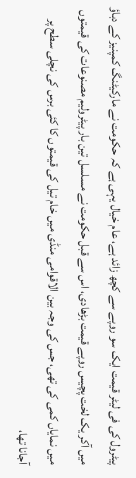پیٹرول کی فی لیٹر قیمت ایک سو روپے سے کچھ زائد ہے، عام خیال یہی ہے کہ حکومت نے مارکیٹنگ کمپنیز کے دباؤ میں آکر یک لخت پچیس روپے قیمت بڑھادی، اس سے قبل حکومت نے مسلسل تین بار پیٹرولیم مصنوعات کی قیمتوں میں نمایاں کمی کی تھی، جس کی وجہ بین الاقوامی منڈی میں خام تیل کی قیمتوں کا کئی برس کی نچلی سطح پر آجانا تھا،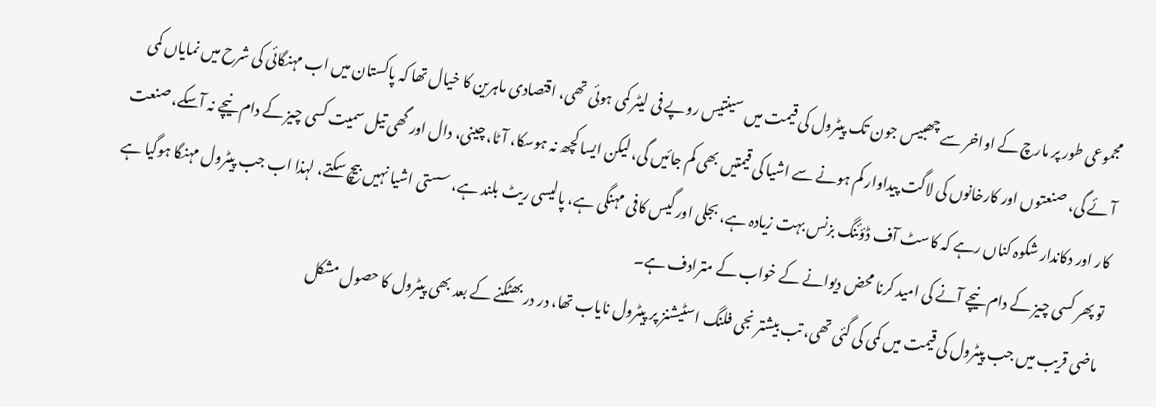مجموعی طور پر مارچ کے اواخر سے چھبیس جون تک پیٹرول کی قیمت میں سینتیس روپے فی لیٹر کمی ہوئی تھی، اقتصادی ماہرین کا خیال تھا کہ پاکستان میں اب مہنگائی کی شرح میں نمایاں کمی آئے گی، صنعتوں اور کارخانوں کی لاگت پیداوار کم ہونے سے اشیا کی قیمتیں بھی کم جائیں گی، لیکن ایسا کچھ نہ ہوسکا، آٹا، چینی، دال اور گھی تیل سمیت کسی چیز کے دام نیچے نہ آسکے، صنعت کار اور دکاندار شکوہ کناں رہے کہ کاسٹ آف ڈؤئنگ بزنس بہت زیادہ ہے، بجلی اور گیس کافی مہنگی ہے، پالیسی ریٹ بلند ہے، سستی اشیا نہیں بیچ سکتے، لہذا اب جب پیٹرول مہنگا ہوگیا ہے تو پھر کسی چیز کے دام نیچے آنے کی امید کرنا محض دیوانے کے خواب کے مترادف ہے۔
ماضی قریب میں جب پیٹرول کی قیمت میں کمی کی گئی تھی، تب بیشتر نجی فلنگ اسٹیشنز پر پیٹرول نایاب تھا، در در بھٹکنے کے بعد بھی پیٹرول کا حصول مشکل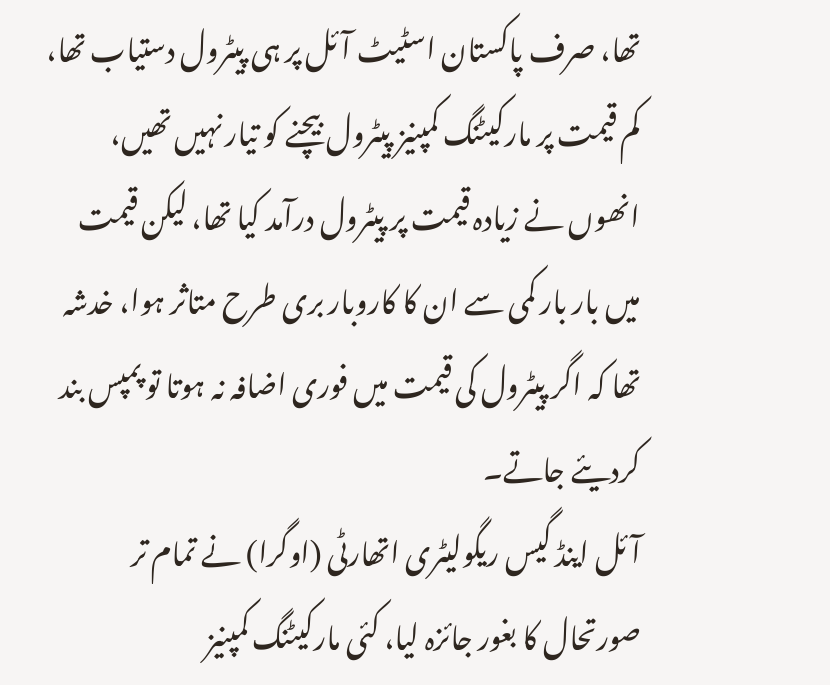تھا، صرف پاکستان اسٹیٹ آئل پر ہی پیٹرول دستیاب تھا، کم قیمت پر مارکیٹنگ کمپنیز پیٹرول بیچنے کو تیار نہیں تھیں، انھوں نے زیادہ قیمت پر پیٹرول درآمد کیا تھا، لیکن قیمت میں بار بار کمی سے ان کا کاروبار بری طرح متاثر ہوا، خدشہ تھا کہ اگر پیٹرول کی قیمت میں فوری اضافہ نہ ہوتا تو پمپس بند کردیئے جاتے۔
آئل اینڈ گیس ریگولیٹری اتھارٹی (اوگرا) نے تمام تر صورتحال کا بغور جائزہ لیا، کئی مارکیٹنگ کمپنیز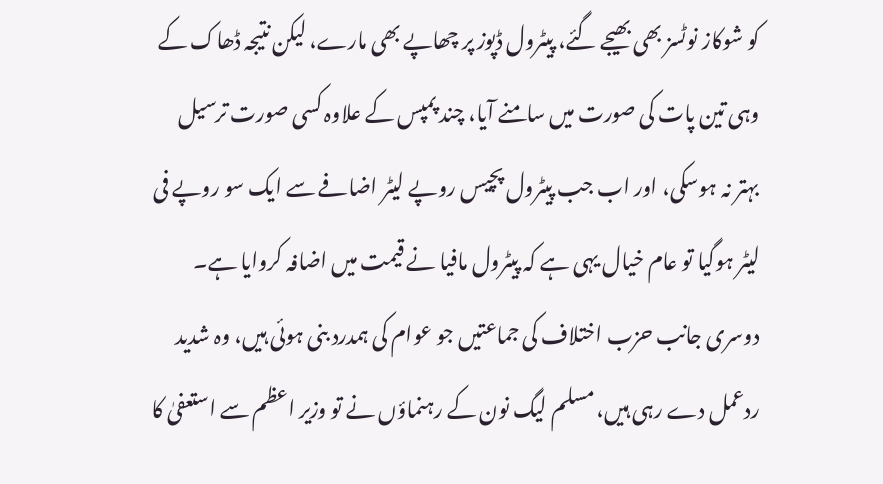کو شوکاز نوٹسز بھی بھیجے گئے، پیٹرول ڈپوز پر چھاپے بھی مارے، لیکن نتیجہ ڈھاک کے وہی تین پات کی صورت میں سامنے آیا، چند پمپس کے علاوہ کسی صورت ترسیل بہتر نہ ہوسکی، اور اب جب پیٹرول پچیس روپے لیٹر اضافے سے ایک سو روپے فی لیٹر ہوگیا تو عام خیال یہی ہے کہ پیٹرول مافیا نے قیمت میں اضافہ کروایا ہے۔
دوسری جانب حزب اختلاف کی جماعتیں جو عوام کی ہمدرد بنی ہوئی ہیں، وہ شدید ردعمل دے رہی ہیں، مسلم لیگ نون کے رہنماؤں نے تو وزیر اعظم سے استعفیٰ کا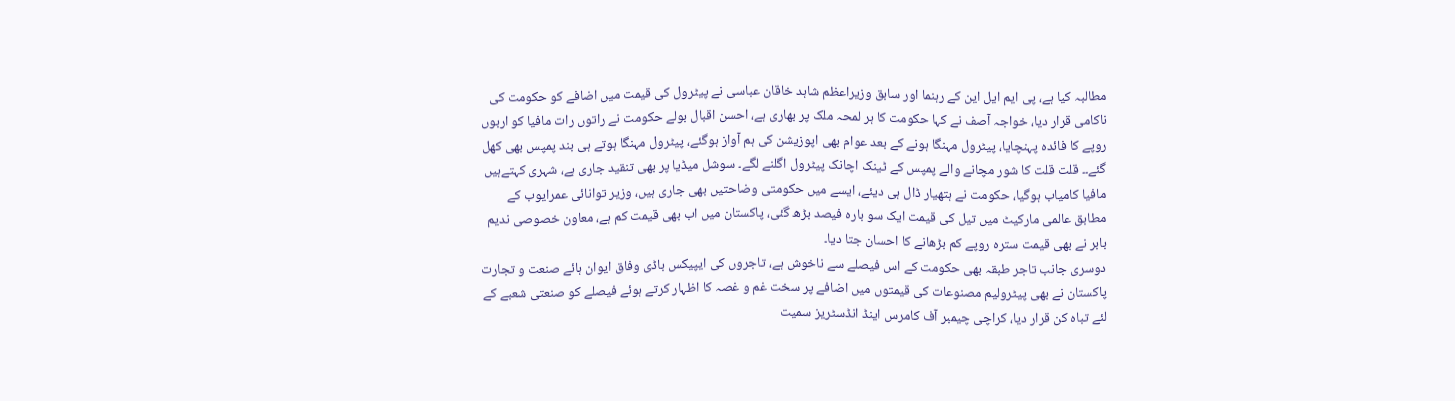مطالبہ کیا ہے، پی ایم ایل این کے رہنما اور سابق وزیراعظم شاہد خاقان عباسی نے پیٹرول کی قیمت میں اضافے کو حکومت کی ناکامی قرار دیا، خواجہ آصف نے کہا حکومت کا ہر لمحہ ملک پر بھاری ہے، احسن اقبال بولے حکومت نے راتوں رات مافیا کو اربوں روپے کا فائدہ پہنچایا، پیٹرول مہنگا ہونے کے بعد عوام بھی اپوزیشن کی ہم آواز ہوگئے، پیٹرول مہنگا ہوتے ہی بند پمپس بھی کھل گئے۔۔ قلت قلت کا شور مچانے والے پمپس کے ٹینک اچانک پیٹرول اگلنے لگے۔ سوشل میڈیا پر بھی تنقید جاری ہے، شہری کہتےہیں مافیا کامیاب ہوگیا، حکومت نے ہتھیار ڈال ہی دیئے، ایسے میں حکومتی وضاحتیں بھی جاری ہیں، وزیر توانائی عمرایوب کے مطابق عالمی مارکیٹ میں تیل کی قیمت ایک سو بارہ فیصد بڑھ گئی، پاکستان میں اب بھی قیمت کم ہے، معاون خصوصی ندیم بابر نے بھی قیمت سترہ روپے کم بڑھانے کا احسان جتا دیا۔
دوسری جانب تاجر طبقہ بھی حکومت کے اس فیصلے سے ناخوش ہے، تاجروں کی ایپیکس باڈی وفاق ایوان ہائے صنعت و تجارت پاکستان نے بھی پیٹرولیم مصنوعات کی قیمتوں میں اضافے پر سخت غم و غصہ کا اظہار کرتے ہوئے فیصلے کو صنعتی شعبے کے لئے تباہ کن قرار دیا، کراچی چیمبر آف کامرس اینڈ انڈسٹریز سمیت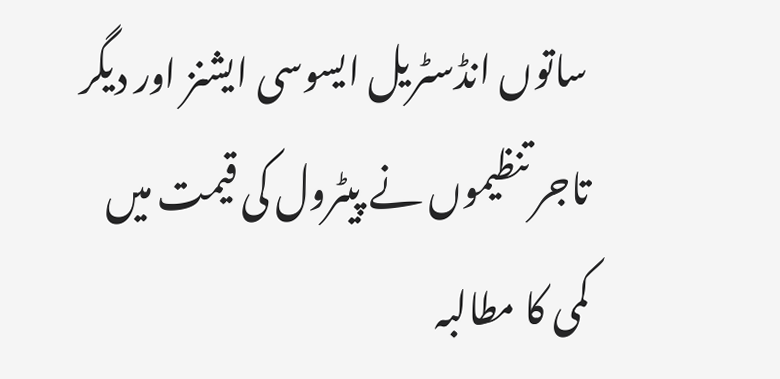ساتوں انڈسٹریل ایسوسی ایشنز اور دیگر تاجر تنظیموں نے پیٹرول کی قیمت میں کمی کا مطالبہ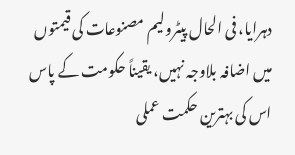دہرایا، فی الحال پیٹرولیم مصنوعات کی قیمتوں میں اضافہ بلاوجہ نہیں، یقیناً حکومت کے پاس اس کی بہترین حکمت عملی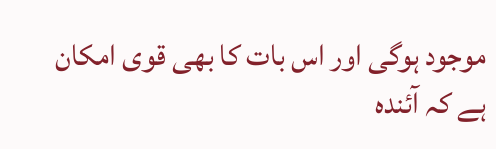موجود ہوگی اور اس بات کا بھی قوی امکان ہے کہ آئندہ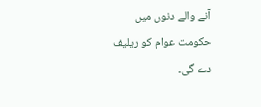آنے والے دنوں میں حکومت عوام کو ریلیف دے گی۔